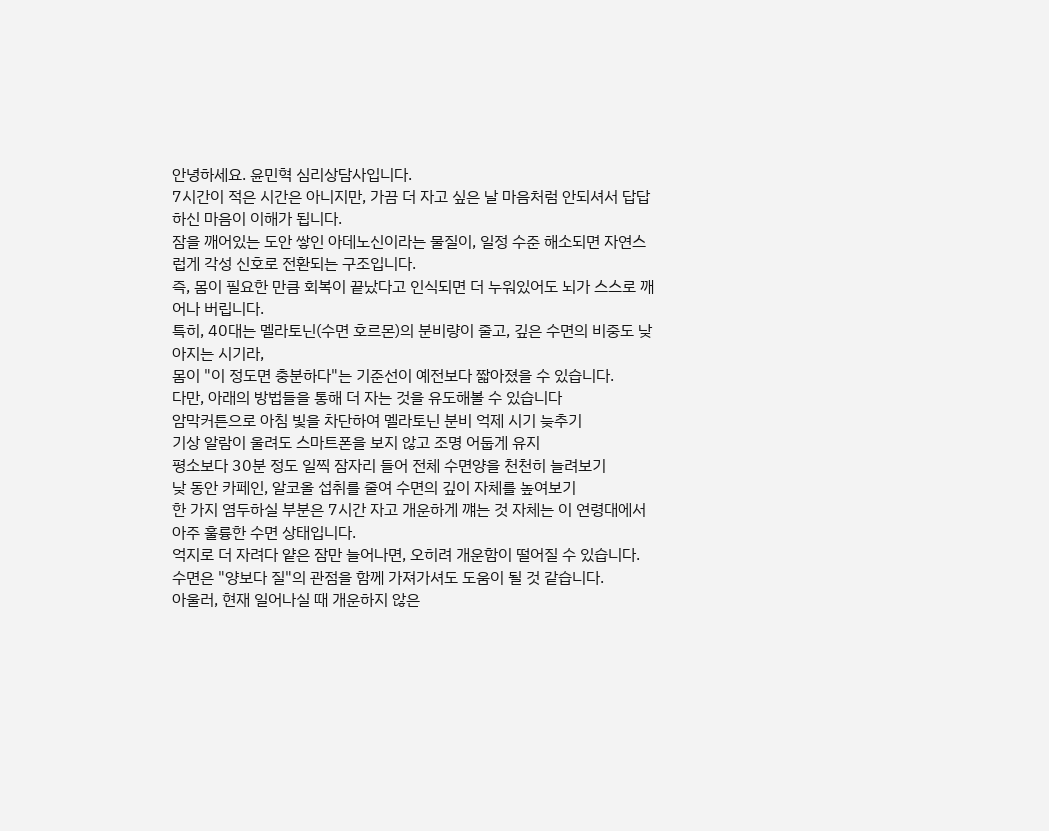안녕하세요. 윤민혁 심리상담사입니다.
7시간이 적은 시간은 아니지만, 가끔 더 자고 싶은 날 마음처럼 안되셔서 답답하신 마음이 이해가 됩니다.
잠을 깨어있는 도안 쌓인 아데노신이라는 물질이, 일정 수준 해소되면 자연스럽게 각성 신호로 전환되는 구조입니다.
즉, 몸이 필요한 만큼 회복이 끝났다고 인식되면 더 누워있어도 뇌가 스스로 깨어나 버립니다.
특히, 40대는 멜라토닌(수면 호르몬)의 분비량이 줄고, 깊은 수면의 비중도 낮아지는 시기라,
몸이 "이 정도면 충분하다"는 기준선이 예전보다 짧아졌을 수 있습니다.
다만, 아래의 방법들을 통해 더 자는 것을 유도해볼 수 있습니다
암막커튼으로 아침 빛을 차단하여 멜라토닌 분비 억제 시기 늦추기
기상 알람이 울려도 스마트폰을 보지 않고 조명 어둡게 유지
평소보다 30분 정도 일찍 잠자리 들어 전체 수면양을 천천히 늘려보기
낮 동안 카페인, 알코올 섭취를 줄여 수면의 깊이 자체를 높여보기
한 가지 염두하실 부분은 7시간 자고 개운하게 꺠는 것 자체는 이 연령대에서 아주 훌륭한 수면 상태입니다.
억지로 더 자려다 얕은 잠만 늘어나면, 오히려 개운함이 떨어질 수 있습니다.
수면은 "양보다 질"의 관점을 함께 가져가셔도 도움이 될 것 같습니다.
아울러, 현재 일어나실 때 개운하지 않은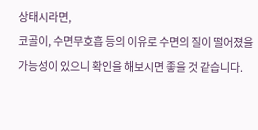상태시라면,
코골이, 수면무호흡 등의 이유로 수면의 질이 떨어졌을 가능성이 있으니 확인을 해보시면 좋을 것 같습니다.